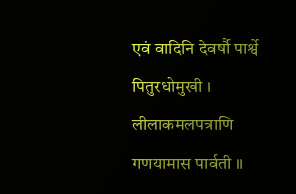एवं वादिनि देवर्षौ पार्श्वे पितुरधोमुखी ।
लीलाकमलपत्राणि गणयामास पार्वती ॥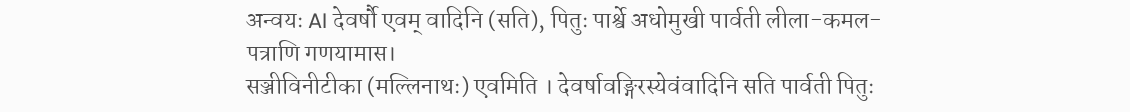अन्वयः AI देवर्षौ एवम् वादिनि (सति), पितुः पार्श्वे अधोमुखी पार्वती लीला-कमल-पत्राणि गणयामास।
सञ्जीविनीटीका (मल्लिनाथः) एवमिति । देवर्षावङ्गिरस्येवंवादिनि सति पार्वती पितुः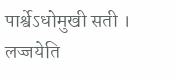पार्श्वेऽधोमुखी सती । लज्जयेति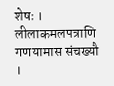शेषः । लीलाकमलपत्राणि गणयामास संचख्यौ ।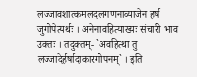लज्जावशात्कमलदलगणनाव्याजेन हर्ष जुगोपेत्यर्थः । अनेनावहित्याख्यः संचारी भाव उक्तः । तदुक्तम्- `अवहित्था तु लज्जादेर्हर्षादाकारगोपनम्` । इति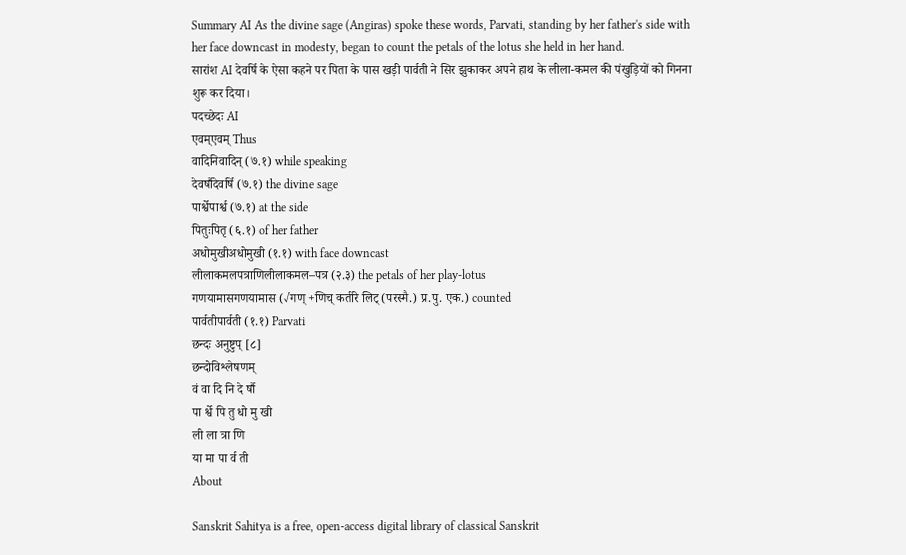Summary AI As the divine sage (Angiras) spoke these words, Parvati, standing by her father's side with her face downcast in modesty, began to count the petals of the lotus she held in her hand.
सारांश AI देवर्षि के ऐसा कहने पर पिता के पास खड़ी पार्वती ने सिर झुकाकर अपने हाथ के लीला-कमल की पंखुड़ियों को गिनना शुरू कर दिया।
पदच्छेदः AI
एवम्एवम् Thus
वादिनिवादिन् (७.१) while speaking
देवर्षौदेवर्षि (७.१) the divine sage
पार्श्वेपार्श्व (७.१) at the side
पितुःपितृ (६.१) of her father
अधोमुखीअधोमुखी (१.१) with face downcast
लीलाकमलपत्राणिलीलाकमल–पत्र (२.३) the petals of her play-lotus
गणयामासगणयामास (√गण् +णिच् कर्तरि लिट् (परस्मै.) प्र.पु. एक.) counted
पार्वतीपार्वती (१.१) Parvati
छन्दः अनुष्टुप् [८]
छन्दोविश्लेषणम्
वं वा दि नि दे र्षौ
पा र्श्वे पि तु धो मु खी
ली ला त्रा णि
या मा पा र्व ती
About

Sanskrit Sahitya is a free, open-access digital library of classical Sanskrit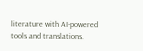literature with AI-powered tools and translations.